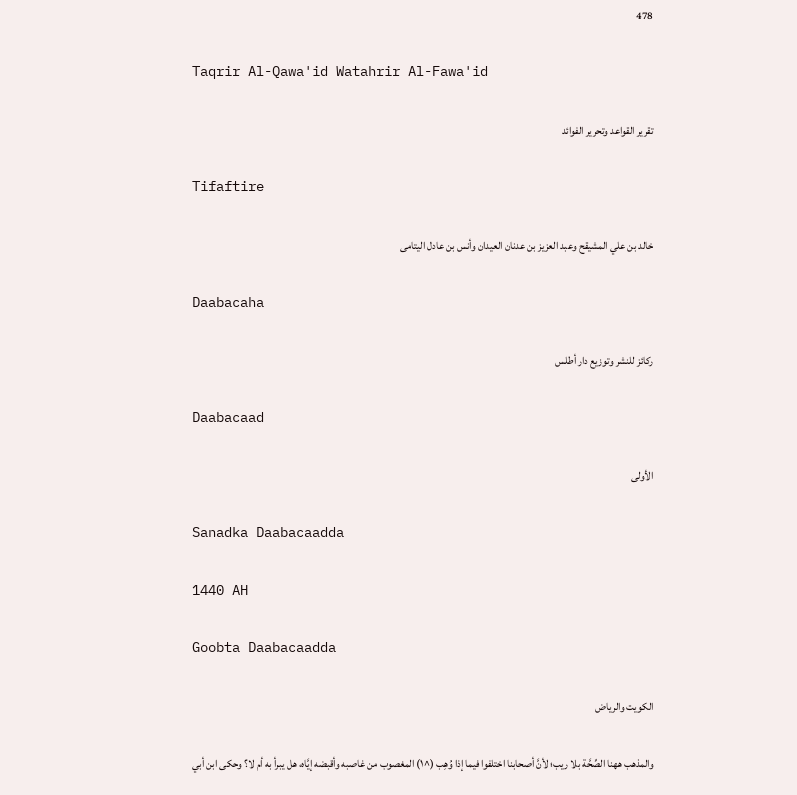478

Taqrir Al-Qawa'id Watahrir Al-Fawa'id

تقرير القواعد وتحرير الفوائد

Tifaftire

خالد بن علي المشيقح وعبد العزيز بن عدنان العيدان وأنس بن عادل اليتامى

Daabacaha

ركائز للنشر وتوزيع دار أطلس

Daabacaad

الأولى

Sanadka Daabacaadda

1440 AH

Goobta Daabacaadda

الكويت والرياض

والمذهب ههنا الصِّحَّة بلا ريب؛ لأنَّ أصحابنا اختلفوا فيما إذا وُهِب (^١) المغصوب من غاصبه وأقبضه إيَّاه، هل يبرأ به أم لا؟ وحكى ابن أبي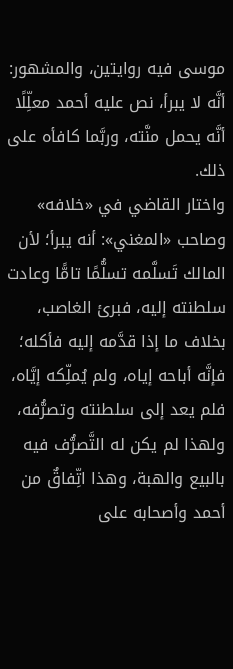موسى فيه روايتين، والمشهور: أنَّه لا يبرأ، نص عليه أحمد معلِّلًا أنَّه يحمل منَّته، وربَّما كافأه على ذلك.
واختار القاضي في «خلافه» وصاحب «المغني»: أنه يبرأ؛ لأن المالك تَسلَّمه تسلُّمًا تامًّا وعادت سلطنته إليه، فبرئ الغاصب، بخلاف ما إذا قدَّمه إليه فأكله؛ فإنَّه أباحه إياه، ولم يُملِّكه إيَّاه، فلم يعد إلى سلطنته وتصرُّفه، ولهذا لم يكن له التَّصرُّف فيه بالبيع والهبة، وهذا اتِّفاقٌ من أحمد وأصحابه على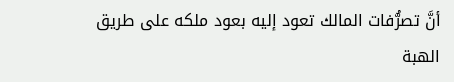أنَّ تصرُّفات المالك تعود إليه بعود ملكه على طريق الهبة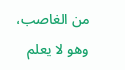من الغاصب، وهو لا يعلم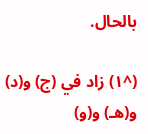بالحال.

(^١) زاد في (ج) و(د) و(هـ) و(و)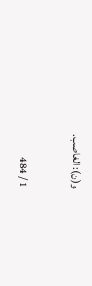و(ن): الغاصب.

1 / 484